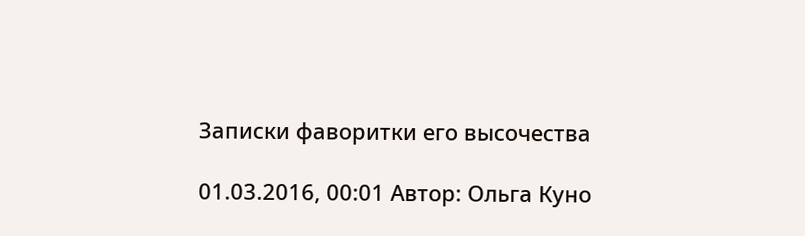Записки фаворитки его высочества

01.03.2016, 00:01 Автор: Ольга Куно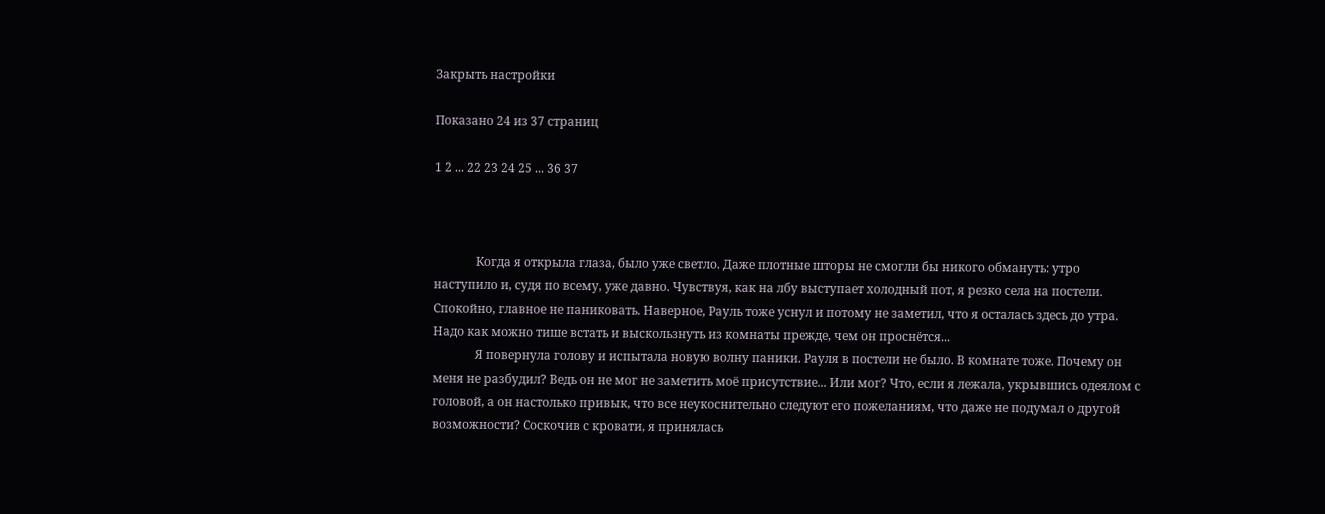Закрыть настройки

Показано 24 из 37 страниц

1 2 ... 22 23 24 25 ... 36 37



              Когда я открыла глаза, было уже светло. Даже плотные шторы не смогли бы никого обмануть: утро наступило и, судя по всему, уже давно. Чувствуя, как на лбу выступает холодный пот, я резко села на постели. Спокойно, главное не паниковать. Наверное, Рауль тоже уснул и потому не заметил, что я осталась здесь до утра. Надо как можно тише встать и выскользнуть из комнаты прежде, чем он проснётся...
              Я повернула голову и испытала новую волну паники. Рауля в постели не было. В комнате тоже. Почему он меня не разбудил? Ведь он не мог не заметить моё присутствие... Или мог? Что, если я лежала, укрывшись одеялом с головой, а он настолько привык, что все неукоснительно следуют его пожеланиям, что даже не подумал о другой возможности? Соскочив с кровати, я принялась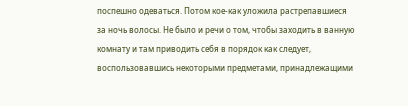поспешно одеваться. Потом кое-как уложила растрепавшиеся за ночь волосы. Не было и речи о том, чтобы заходить в ванную комнату и там приводить себя в порядок как следует, воспользовавшись некоторыми предметами, принадлежащими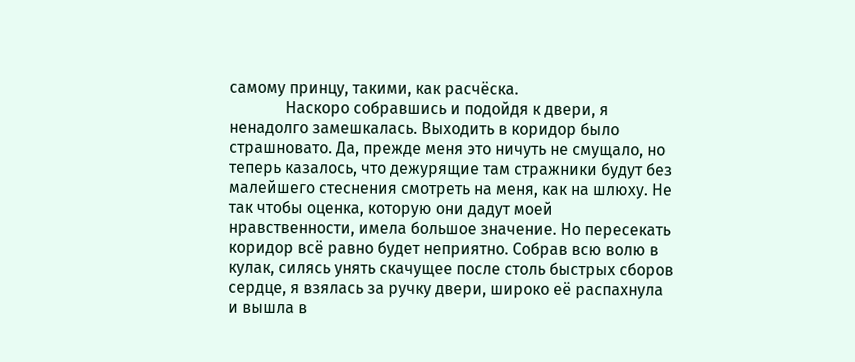самому принцу, такими, как расчёска.
              Наскоро собравшись и подойдя к двери, я ненадолго замешкалась. Выходить в коридор было страшновато. Да, прежде меня это ничуть не смущало, но теперь казалось, что дежурящие там стражники будут без малейшего стеснения смотреть на меня, как на шлюху. Не так чтобы оценка, которую они дадут моей нравственности, имела большое значение. Но пересекать коридор всё равно будет неприятно. Собрав всю волю в кулак, силясь унять скачущее после столь быстрых сборов сердце, я взялась за ручку двери, широко её распахнула и вышла в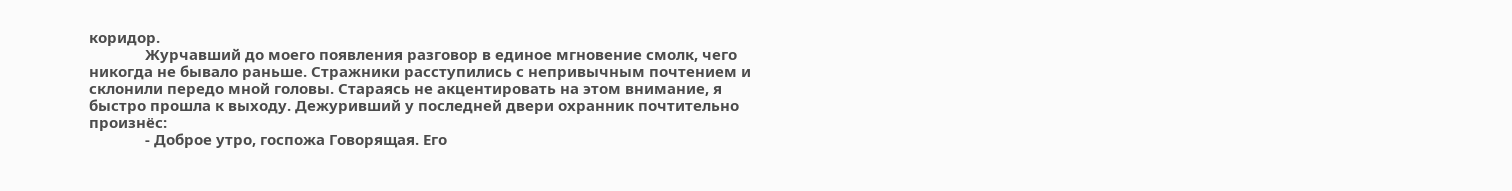коридор.
              Журчавший до моего появления разговор в единое мгновение смолк, чего никогда не бывало раньше. Стражники расступились с непривычным почтением и склонили передо мной головы. Стараясь не акцентировать на этом внимание, я быстро прошла к выходу. Дежуривший у последней двери охранник почтительно произнёс:
              - Доброе утро, госпожа Говорящая. Его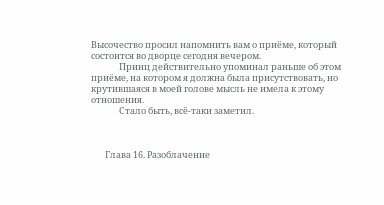Высочество просил напомнить вам о приёме, который состоится во дворце сегодня вечером.
              Принц действительно упоминал раньше об этом приёме, на котором я должна была присутствовать, но крутившаяся в моей голове мысль не имела к этому отношения.
              Стало быть, всё-таки заметил.



       Глава 16. Разоблачение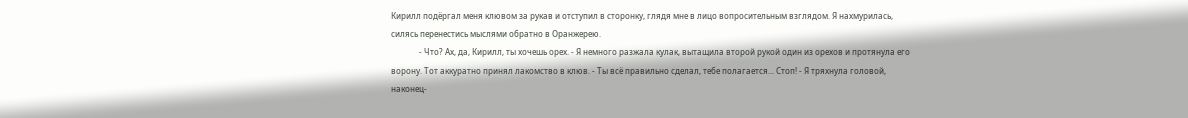Кирилл подёргал меня клювом за рукав и отступил в сторонку, глядя мне в лицо вопросительным взглядом. Я нахмурилась, силясь перенестись мыслями обратно в Оранжерею.
              - Что? Ах, да, Кирилл, ты хочешь орех. - Я немного разжала кулак, вытащила второй рукой один из орехов и протянула его ворону. Тот аккуратно принял лакомство в клюв. - Ты всё правильно сделал, тебе полагается... Стоп! - Я тряхнула головой, наконец-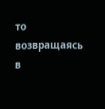то возвращаясь в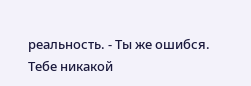реальность. - Ты же ошибся. Тебе никакой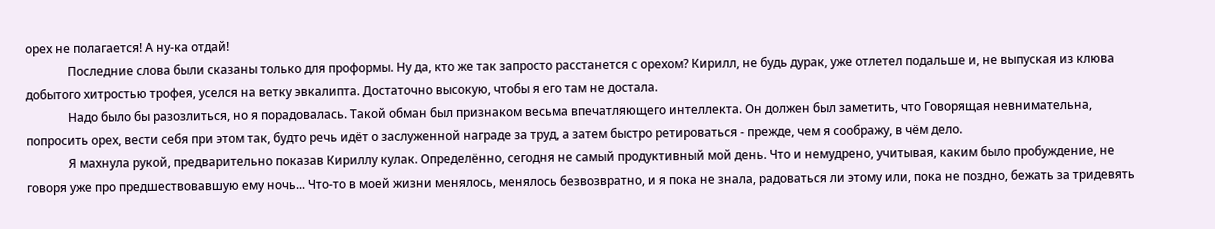орех не полагается! А ну-ка отдай!
              Последние слова были сказаны только для проформы. Ну да, кто же так запросто расстанется с орехом? Кирилл, не будь дурак, уже отлетел подальше и, не выпуская из клюва добытого хитростью трофея, уселся на ветку эвкалипта. Достаточно высокую, чтобы я его там не достала.
              Надо было бы разозлиться, но я порадовалась. Такой обман был признаком весьма впечатляющего интеллекта. Он должен был заметить, что Говорящая невнимательна, попросить орех, вести себя при этом так, будто речь идёт о заслуженной награде за труд, а затем быстро ретироваться - прежде, чем я соображу, в чём дело.
              Я махнула рукой, предварительно показав Кириллу кулак. Определённо, сегодня не самый продуктивный мой день. Что и немудрено, учитывая, каким было пробуждение, не говоря уже про предшествовавшую ему ночь... Что-то в моей жизни менялось, менялось безвозвратно, и я пока не знала, радоваться ли этому или, пока не поздно, бежать за тридевять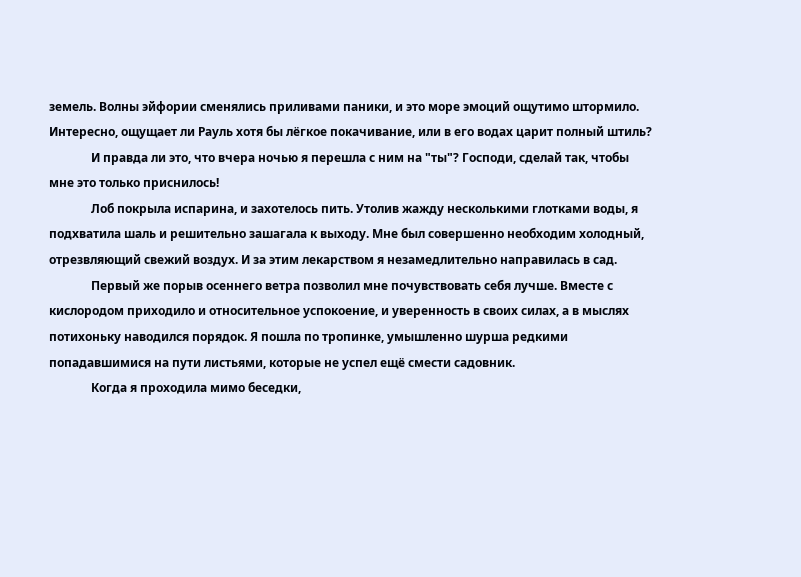земель. Волны эйфории сменялись приливами паники, и это море эмоций ощутимо штормило. Интересно, ощущает ли Рауль хотя бы лёгкое покачивание, или в его водах царит полный штиль?
              И правда ли это, что вчера ночью я перешла с ним на "ты"? Господи, сделай так, чтобы мне это только приснилось!
              Лоб покрыла испарина, и захотелось пить. Утолив жажду несколькими глотками воды, я подхватила шаль и решительно зашагала к выходу. Мне был совершенно необходим холодный, отрезвляющий свежий воздух. И за этим лекарством я незамедлительно направилась в сад.
              Первый же порыв осеннего ветра позволил мне почувствовать себя лучше. Вместе с кислородом приходило и относительное успокоение, и уверенность в своих силах, а в мыслях потихоньку наводился порядок. Я пошла по тропинке, умышленно шурша редкими попадавшимися на пути листьями, которые не успел ещё смести садовник.
              Когда я проходила мимо беседки,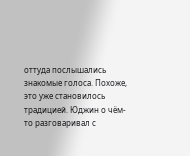оттуда послышались знакомые голоса. Похоже, это уже становилось традицией. Юджин о чём-то разговаривал с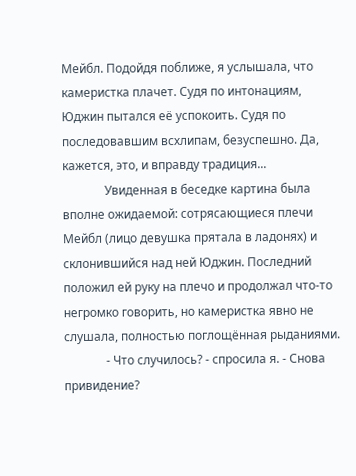Мейбл. Подойдя поближе, я услышала, что камеристка плачет. Судя по интонациям, Юджин пытался её успокоить. Судя по последовавшим всхлипам, безуспешно. Да, кажется, это, и вправду традиция...
              Увиденная в беседке картина была вполне ожидаемой: сотрясающиеся плечи Мейбл (лицо девушка прятала в ладонях) и склонившийся над ней Юджин. Последний положил ей руку на плечо и продолжал что-то негромко говорить, но камеристка явно не слушала, полностью поглощённая рыданиями.
              - Что случилось? - спросила я. - Снова привидение?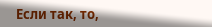Если так, то,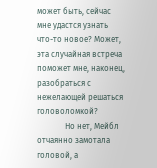может быть, сейчас мне удастся узнать что-то новое? Может, эта случайная встреча поможет мне, наконец, разобраться с нежелающей решаться головоломкой?
              Но нет, Мейбл отчаянно замотала головой, а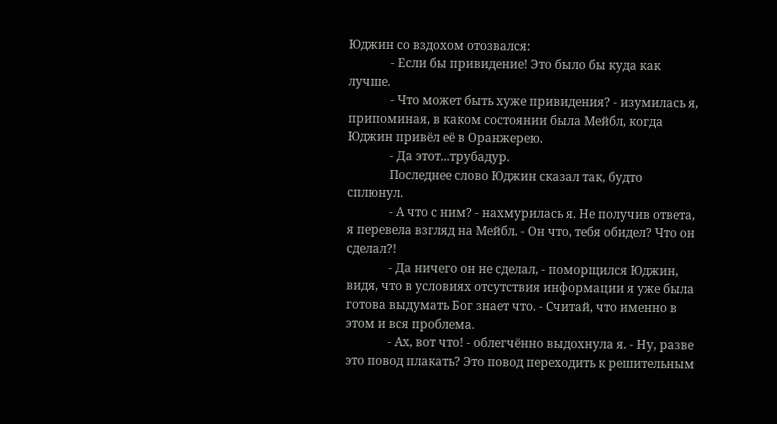Юджин со вздохом отозвался:
              - Если бы привидение! Это было бы куда как лучше.
              - Что может быть хуже привидения? - изумилась я, припоминая, в каком состоянии была Мейбл, когда Юджин привёл её в Оранжерею.
              - Да этот...трубадур.
              Последнее слово Юджин сказал так, будто сплюнул.
              - А что с ним? - нахмурилась я. Не получив ответа, я перевела взгляд на Мейбл. - Он что, тебя обидел? Что он сделал?!
              - Да ничего он не сделал, - поморщился Юджин, видя, что в условиях отсутствия информации я уже была готова выдумать Бог знает что. - Считай, что именно в этом и вся проблема.
              - Ах, вот что! - облегчённо выдохнула я. - Ну, разве это повод плакать? Это повод переходить к решительным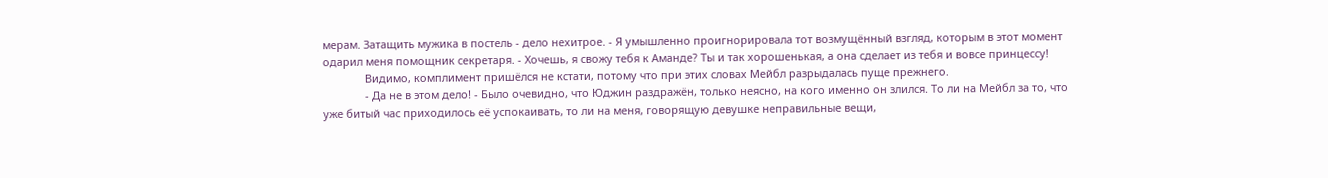мерам. Затащить мужика в постель - дело нехитрое. - Я умышленно проигнорировала тот возмущённый взгляд, которым в этот момент одарил меня помощник секретаря. - Хочешь, я свожу тебя к Аманде? Ты и так хорошенькая, а она сделает из тебя и вовсе принцессу!
              Видимо, комплимент пришёлся не кстати, потому что при этих словах Мейбл разрыдалась пуще прежнего.
              - Да не в этом дело! - Было очевидно, что Юджин раздражён, только неясно, на кого именно он злился. То ли на Мейбл за то, что уже битый час приходилось её успокаивать, то ли на меня, говорящую девушке неправильные вещи,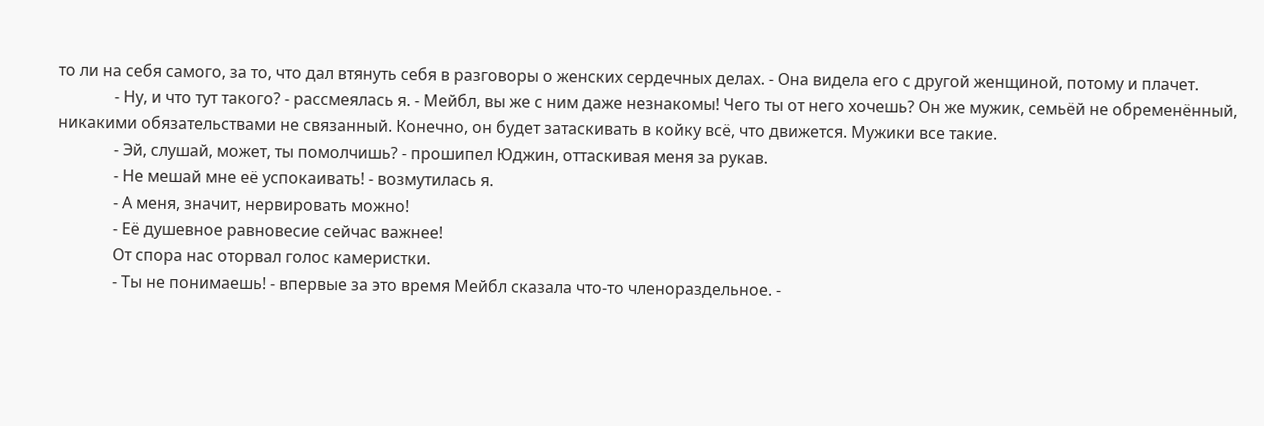то ли на себя самого, за то, что дал втянуть себя в разговоры о женских сердечных делах. - Она видела его с другой женщиной, потому и плачет.
              - Ну, и что тут такого? - рассмеялась я. - Мейбл, вы же с ним даже незнакомы! Чего ты от него хочешь? Он же мужик, семьёй не обременённый, никакими обязательствами не связанный. Конечно, он будет затаскивать в койку всё, что движется. Мужики все такие.
              - Эй, слушай, может, ты помолчишь? - прошипел Юджин, оттаскивая меня за рукав.
              - Не мешай мне её успокаивать! - возмутилась я.
              - А меня, значит, нервировать можно!
              - Её душевное равновесие сейчас важнее!
              От спора нас оторвал голос камеристки.
              - Ты не понимаешь! - впервые за это время Мейбл сказала что-то членораздельное. -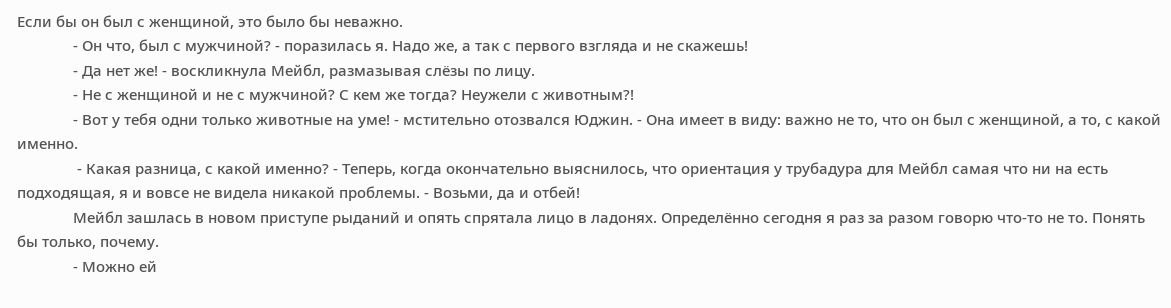Если бы он был с женщиной, это было бы неважно.
              - Он что, был с мужчиной? - поразилась я. Надо же, а так с первого взгляда и не скажешь!
              - Да нет же! - воскликнула Мейбл, размазывая слёзы по лицу.
              - Не с женщиной и не с мужчиной? С кем же тогда? Неужели с животным?!
              - Вот у тебя одни только животные на уме! - мстительно отозвался Юджин. - Она имеет в виду: важно не то, что он был с женщиной, а то, с какой именно.
               - Какая разница, с какой именно? - Теперь, когда окончательно выяснилось, что ориентация у трубадура для Мейбл самая что ни на есть подходящая, я и вовсе не видела никакой проблемы. - Возьми, да и отбей!
              Мейбл зашлась в новом приступе рыданий и опять спрятала лицо в ладонях. Определённо сегодня я раз за разом говорю что-то не то. Понять бы только, почему.
              - Можно ей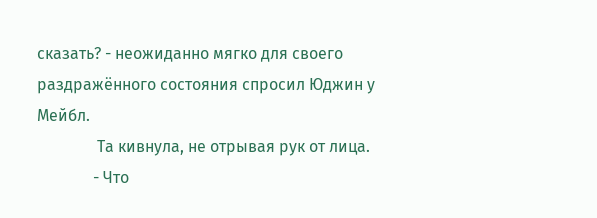сказать? - неожиданно мягко для своего раздражённого состояния спросил Юджин у Мейбл.
               Та кивнула, не отрывая рук от лица.
              - Что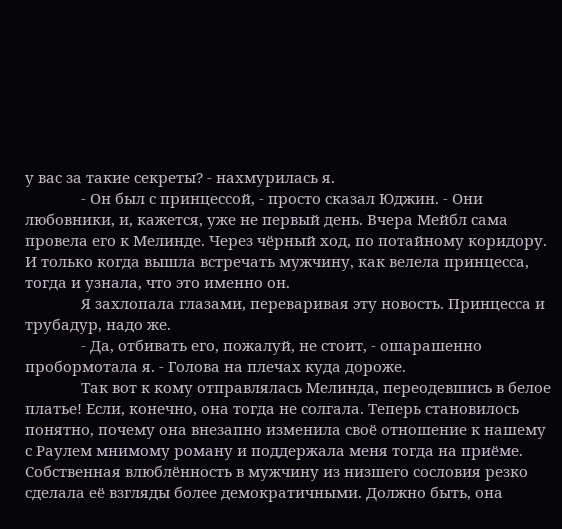у вас за такие секреты? - нахмурилась я.
              - Он был с принцессой, - просто сказал Юджин. - Они любовники, и, кажется, уже не первый день. Вчера Мейбл сама провела его к Мелинде. Через чёрный ход, по потайному коридору. И только когда вышла встречать мужчину, как велела принцесса, тогда и узнала, что это именно он.
              Я захлопала глазами, переваривая эту новость. Принцесса и трубадур, надо же.
              - Да, отбивать его, пожалуй, не стоит, - ошарашенно пробормотала я. - Голова на плечах куда дороже.
              Так вот к кому отправлялась Мелинда, переодевшись в белое платье! Если, конечно, она тогда не солгала. Теперь становилось понятно, почему она внезапно изменила своё отношение к нашему с Раулем мнимому роману и поддержала меня тогда на приёме. Собственная влюблённость в мужчину из низшего сословия резко сделала её взгляды более демократичными. Должно быть, она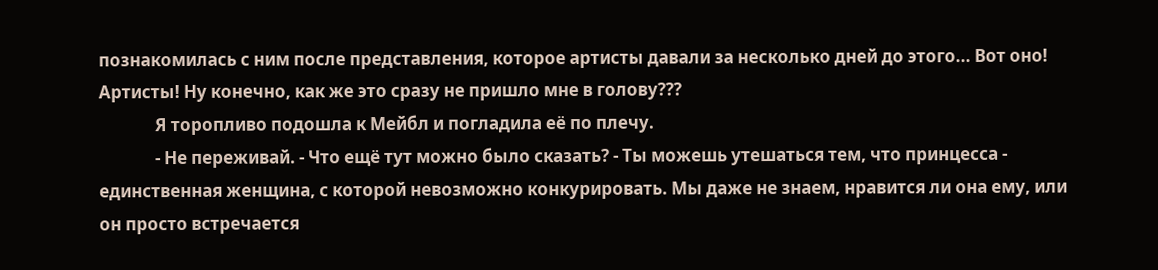познакомилась с ним после представления, которое артисты давали за несколько дней до этого... Вот оно! Артисты! Ну конечно, как же это сразу не пришло мне в голову???
              Я торопливо подошла к Мейбл и погладила её по плечу.
              - Не переживай. - Что ещё тут можно было сказать? - Ты можешь утешаться тем, что принцесса - единственная женщина, с которой невозможно конкурировать. Мы даже не знаем, нравится ли она ему, или он просто встречается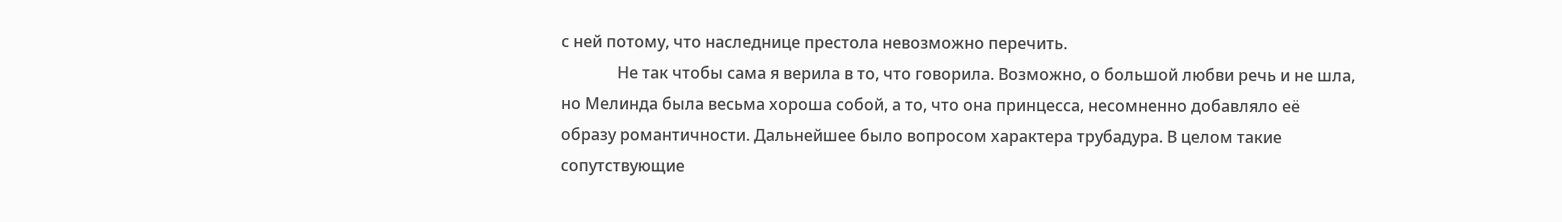с ней потому, что наследнице престола невозможно перечить.
              Не так чтобы сама я верила в то, что говорила. Возможно, о большой любви речь и не шла, но Мелинда была весьма хороша собой, а то, что она принцесса, несомненно добавляло её образу романтичности. Дальнейшее было вопросом характера трубадура. В целом такие сопутствующие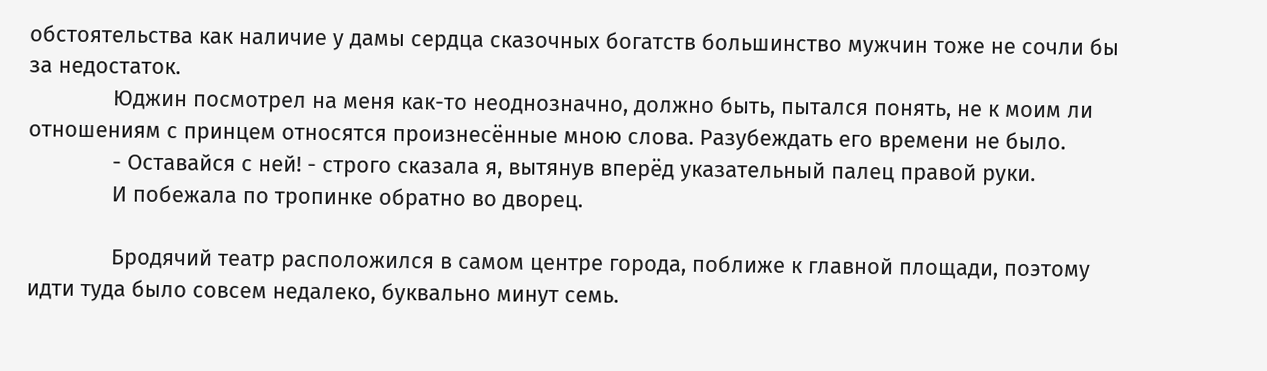обстоятельства как наличие у дамы сердца сказочных богатств большинство мужчин тоже не сочли бы за недостаток.
              Юджин посмотрел на меня как-то неоднозначно, должно быть, пытался понять, не к моим ли отношениям с принцем относятся произнесённые мною слова. Разубеждать его времени не было.
              - Оставайся с ней! - строго сказала я, вытянув вперёд указательный палец правой руки.
              И побежала по тропинке обратно во дворец.

              Бродячий театр расположился в самом центре города, поближе к главной площади, поэтому идти туда было совсем недалеко, буквально минут семь.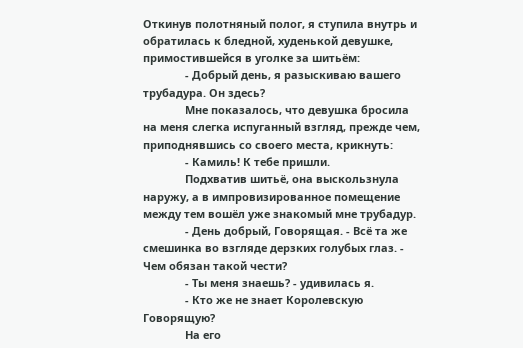Откинув полотняный полог, я ступила внутрь и обратилась к бледной, худенькой девушке, примостившейся в уголке за шитьём:
              - Добрый день, я разыскиваю вашего трубадура. Он здесь?
              Мне показалось, что девушка бросила на меня слегка испуганный взгляд, прежде чем, приподнявшись со своего места, крикнуть:
              - Камиль! К тебе пришли.
              Подхватив шитьё, она выскользнула наружу, а в импровизированное помещение между тем вошёл уже знакомый мне трубадур.
              - День добрый, Говорящая. - Всё та же смешинка во взгляде дерзких голубых глаз. - Чем обязан такой чести?
              - Ты меня знаешь? - удивилась я.
              - Кто же не знает Королевскую Говорящую?
              На его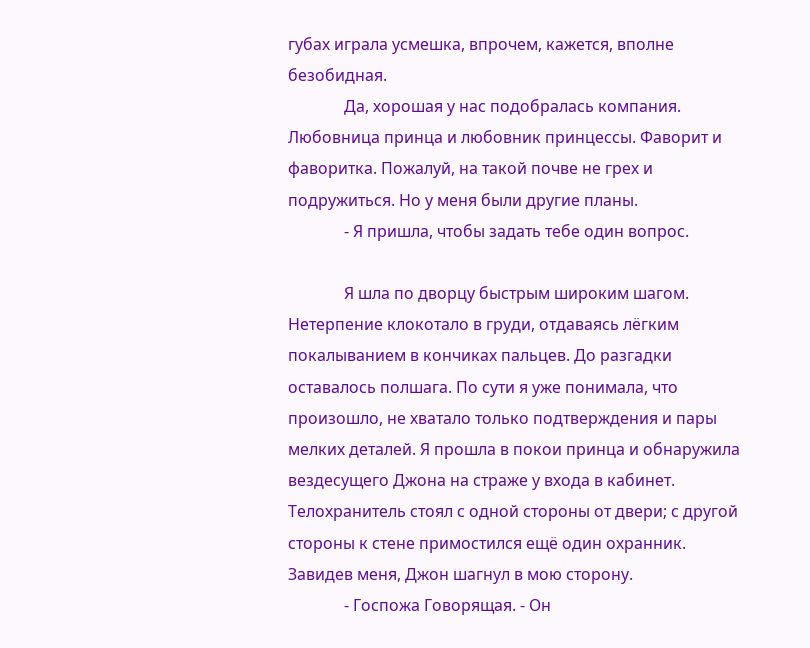губах играла усмешка, впрочем, кажется, вполне безобидная.
              Да, хорошая у нас подобралась компания. Любовница принца и любовник принцессы. Фаворит и фаворитка. Пожалуй, на такой почве не грех и подружиться. Но у меня были другие планы.
              - Я пришла, чтобы задать тебе один вопрос.

              Я шла по дворцу быстрым широким шагом. Нетерпение клокотало в груди, отдаваясь лёгким покалыванием в кончиках пальцев. До разгадки оставалось полшага. По сути я уже понимала, что произошло, не хватало только подтверждения и пары мелких деталей. Я прошла в покои принца и обнаружила вездесущего Джона на страже у входа в кабинет. Телохранитель стоял с одной стороны от двери; с другой стороны к стене примостился ещё один охранник. Завидев меня, Джон шагнул в мою сторону.
              - Госпожа Говорящая. - Он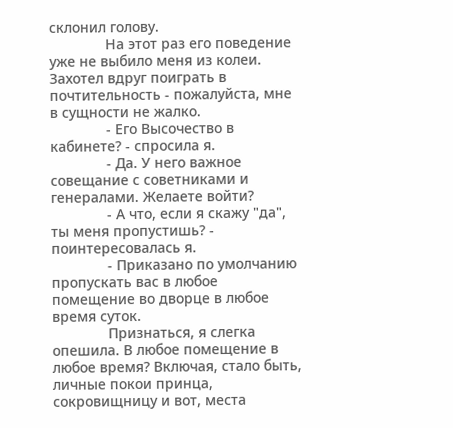склонил голову.
              На этот раз его поведение уже не выбило меня из колеи. Захотел вдруг поиграть в почтительность - пожалуйста, мне в сущности не жалко.
              - Его Высочество в кабинете? - спросила я.
              - Да. У него важное совещание с советниками и генералами. Желаете войти?
              - А что, если я скажу "да", ты меня пропустишь? - поинтересовалась я.
              - Приказано по умолчанию пропускать вас в любое помещение во дворце в любое время суток.
              Признаться, я слегка опешила. В любое помещение в любое время? Включая, стало быть, личные покои принца, сокровищницу и вот, места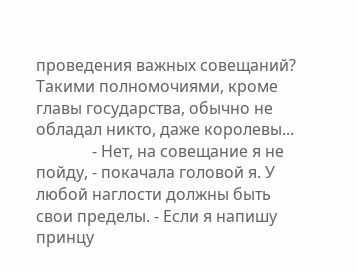проведения важных совещаний? Такими полномочиями, кроме главы государства, обычно не обладал никто, даже королевы...
              - Нет, на совещание я не пойду, - покачала головой я. У любой наглости должны быть свои пределы. - Если я напишу принцу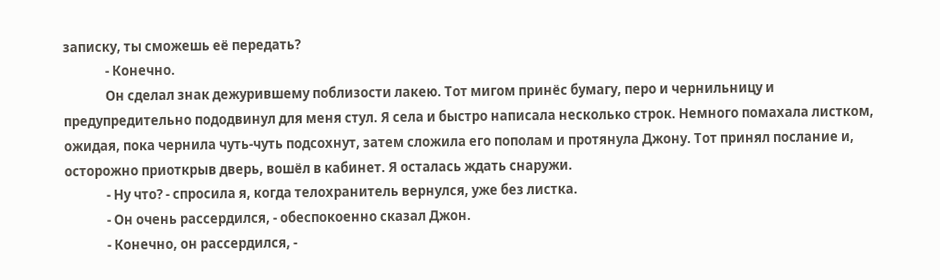записку, ты сможешь её передать?
              - Конечно.
              Он сделал знак дежурившему поблизости лакею. Тот мигом принёс бумагу, перо и чернильницу и предупредительно пододвинул для меня стул. Я села и быстро написала несколько строк. Немного помахала листком, ожидая, пока чернила чуть-чуть подсохнут, затем сложила его пополам и протянула Джону. Тот принял послание и, осторожно приоткрыв дверь, вошёл в кабинет. Я осталась ждать снаружи.
              - Ну что? - спросила я, когда телохранитель вернулся, уже без листка.
              - Он очень рассердился, - обеспокоенно сказал Джон.
              - Конечно, он рассердился, -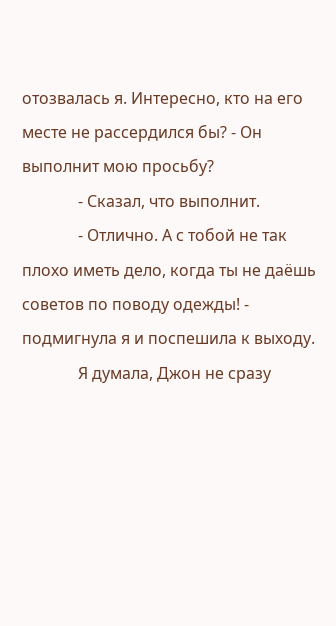отозвалась я. Интересно, кто на его месте не рассердился бы? - Он выполнит мою просьбу?
              - Сказал, что выполнит.
              - Отлично. А с тобой не так плохо иметь дело, когда ты не даёшь советов по поводу одежды! - подмигнула я и поспешила к выходу.
              Я думала, Джон не сразу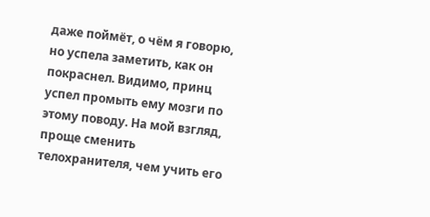даже поймёт, о чём я говорю, но успела заметить, как он покраснел. Видимо, принц успел промыть ему мозги по этому поводу. На мой взгляд, проще сменить телохранителя, чем учить его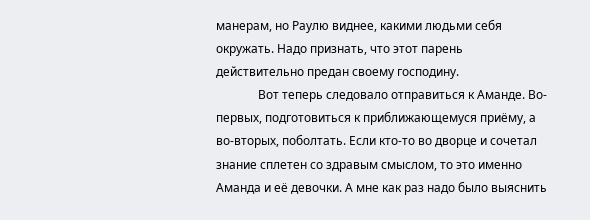манерам, но Раулю виднее, какими людьми себя окружать. Надо признать, что этот парень действительно предан своему господину.
              Вот теперь следовало отправиться к Аманде. Во-первых, подготовиться к приближающемуся приёму, а во-вторых, поболтать. Если кто-то во дворце и сочетал знание сплетен со здравым смыслом, то это именно Аманда и её девочки. А мне как раз надо было выяснить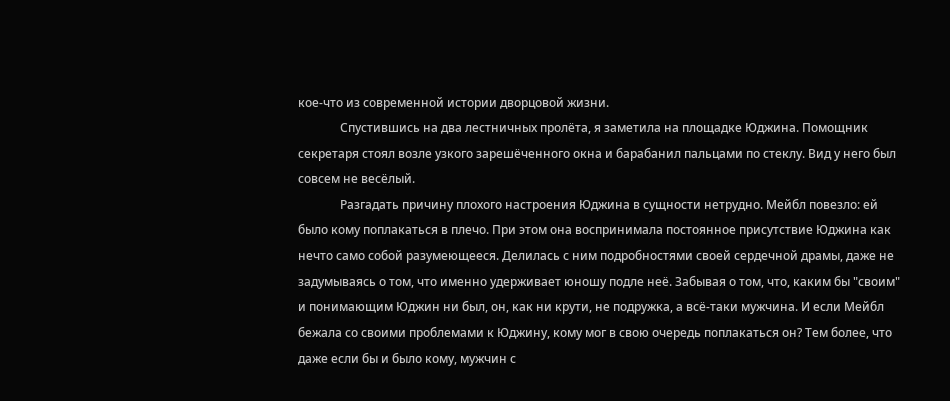кое-что из современной истории дворцовой жизни.
              Спустившись на два лестничных пролёта, я заметила на площадке Юджина. Помощник секретаря стоял возле узкого зарешёченного окна и барабанил пальцами по стеклу. Вид у него был совсем не весёлый.
              Разгадать причину плохого настроения Юджина в сущности нетрудно. Мейбл повезло: ей было кому поплакаться в плечо. При этом она воспринимала постоянное присутствие Юджина как нечто само собой разумеющееся. Делилась с ним подробностями своей сердечной драмы, даже не задумываясь о том, что именно удерживает юношу подле неё. Забывая о том, что, каким бы "своим" и понимающим Юджин ни был, он, как ни крути, не подружка, а всё-таки мужчина. И если Мейбл бежала со своими проблемами к Юджину, кому мог в свою очередь поплакаться он? Тем более, что даже если бы и было кому, мужчин с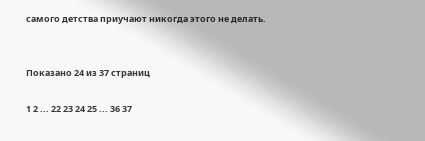самого детства приучают никогда этого не делать.


Показано 24 из 37 страниц

1 2 ... 22 23 24 25 ... 36 37